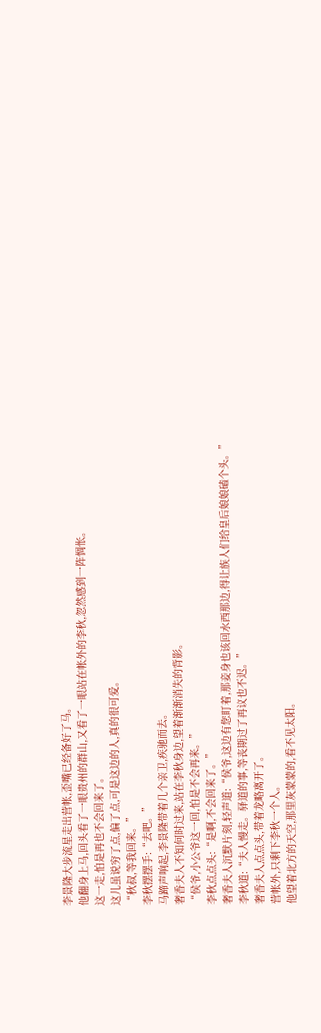李景隆大步流星走出营帐,歪嘴已经备好了马。
他翻身上马,回头看了一眼贵州的群山,又看了一眼站在帐外的李秋,忽然感到一阵惆怅。
这一走,怕是再也不会回来了。
这儿虽说穷了点,偏了点,可是这边的人,真的很可爱。
“秋叔,等我回来。”
李秋摆摆手:“去吧。”
马蹄声响起,李景隆带着几个亲卫,疾驰而去。
奢香夫人不知何时过来,站在李秋身边,望着渐渐消失的背影。
“侯爷,小公爷这一回,怕是不会再来。”
李秋点点头:“是啊,不会回来了。”
奢香夫人沉默片刻,轻声道:“侯爷,这边有您盯着,那妾身也该回水西那边,得让族人们给皇后娘娘磕个头。”
李秋道:“夫人慢走。驿道的事,等丧期过了再议也不迟。”
奢香夫人点点头,带着龙略离开了。
营帐外,只剩下李秋一个人。
他望着北方的天空,那里灰蒙蒙的,看不见太阳。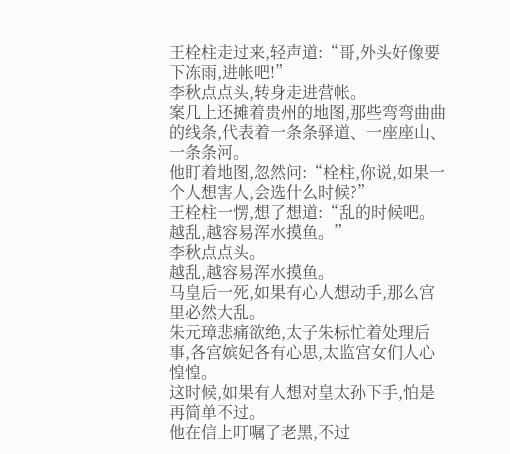王栓柱走过来,轻声道:“哥,外头好像要下冻雨,进帐吧!”
李秋点点头,转身走进营帐。
案几上还摊着贵州的地图,那些弯弯曲曲的线条,代表着一条条驿道、一座座山、一条条河。
他盯着地图,忽然问:“栓柱,你说,如果一个人想害人,会选什么时候?”
王栓柱一愣,想了想道:“乱的时候吧。越乱,越容易浑水摸鱼。”
李秋点点头。
越乱,越容易浑水摸鱼。
马皇后一死,如果有心人想动手,那么宫里必然大乱。
朱元璋悲痛欲绝,太子朱标忙着处理后事,各宫嫔妃各有心思,太监宫女们人心惶惶。
这时候,如果有人想对皇太孙下手,怕是再简单不过。
他在信上叮嘱了老黑,不过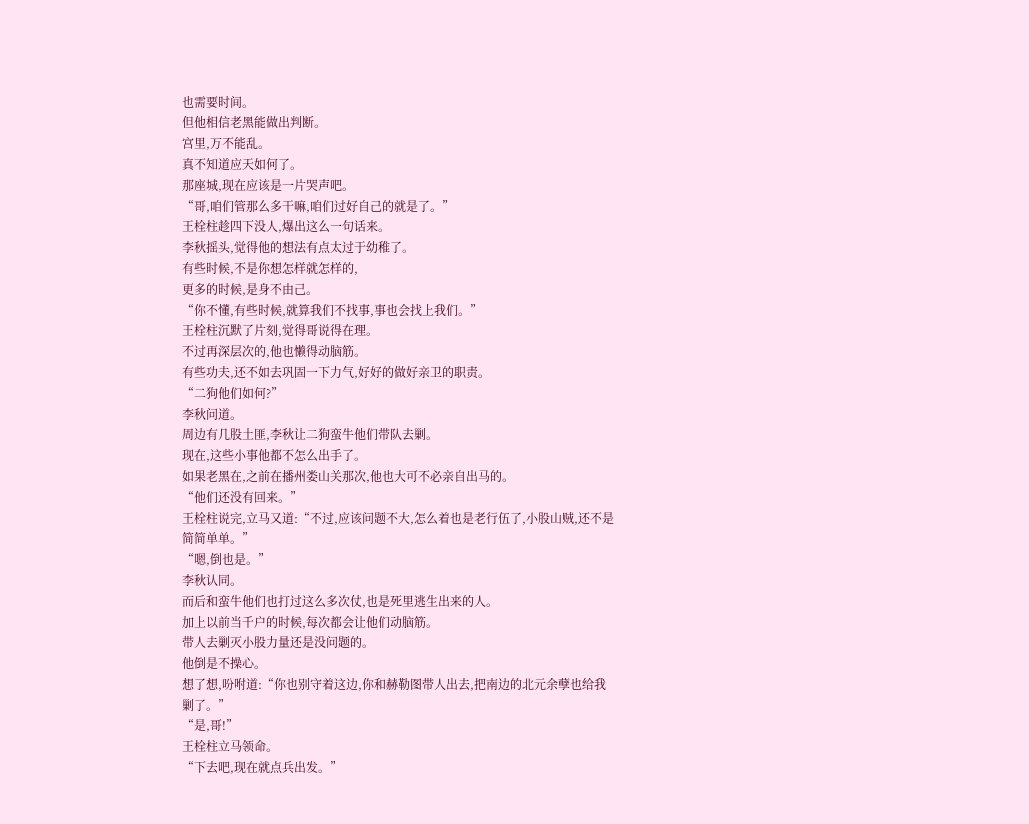也需要时间。
但他相信老黑能做出判断。
宫里,万不能乱。
真不知道应天如何了。
那座城,现在应该是一片哭声吧。
“哥,咱们管那么多干嘛,咱们过好自己的就是了。”
王栓柱趁四下没人,爆出这么一句话来。
李秋摇头,觉得他的想法有点太过于幼稚了。
有些时候,不是你想怎样就怎样的,
更多的时候,是身不由己。
“你不懂,有些时候,就算我们不找事,事也会找上我们。”
王栓柱沉默了片刻,觉得哥说得在理。
不过再深层次的,他也懒得动脑筋。
有些功夫,还不如去巩固一下力气,好好的做好亲卫的职责。
“二狗他们如何?”
李秋问道。
周边有几股土匪,李秋让二狗蛮牛他们带队去剿。
现在,这些小事他都不怎么出手了。
如果老黑在,之前在播州娄山关那次,他也大可不必亲自出马的。
“他们还没有回来。”
王栓柱说完,立马又道:“不过,应该问题不大,怎么着也是老行伍了,小股山贼,还不是简简单单。”
“嗯,倒也是。”
李秋认同。
而后和蛮牛他们也打过这么多次仗,也是死里逃生出来的人。
加上以前当千户的时候,每次都会让他们动脑筋。
带人去剿灭小股力量还是没问题的。
他倒是不操心。
想了想,吩咐道:“你也别守着这边,你和赫勒图带人出去,把南边的北元余孽也给我剿了。”
“是,哥!”
王栓柱立马领命。
“下去吧,现在就点兵出发。”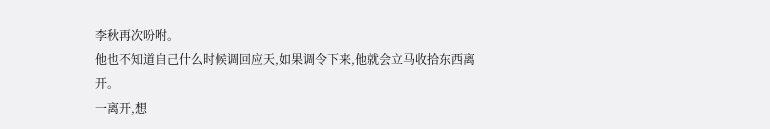李秋再次吩咐。
他也不知道自己什么时候调回应天,如果调令下来,他就会立马收拾东西离开。
一离开,想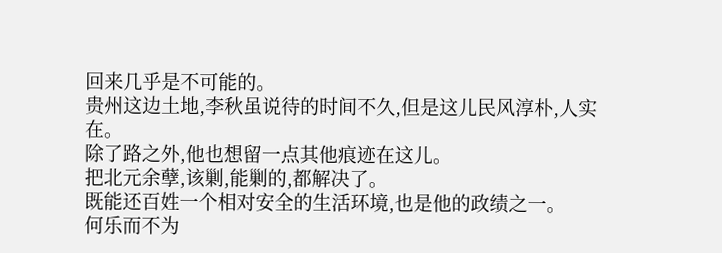回来几乎是不可能的。
贵州这边土地,李秋虽说待的时间不久,但是这儿民风淳朴,人实在。
除了路之外,他也想留一点其他痕迹在这儿。
把北元余孽,该剿,能剿的,都解决了。
既能还百姓一个相对安全的生活环境,也是他的政绩之一。
何乐而不为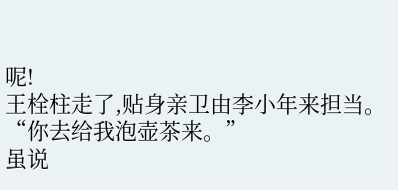呢!
王栓柱走了,贴身亲卫由李小年来担当。
“你去给我泡壶茶来。”
虽说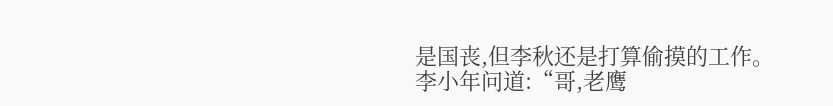是国丧,但李秋还是打算偷摸的工作。
李小年问道:“哥,老鹰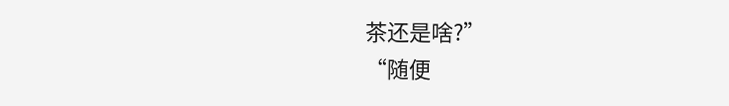茶还是啥?”
“随便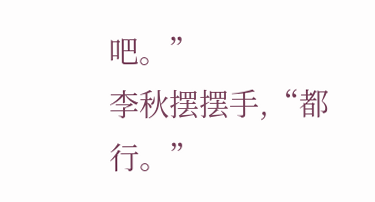吧。”
李秋摆摆手,“都行。”